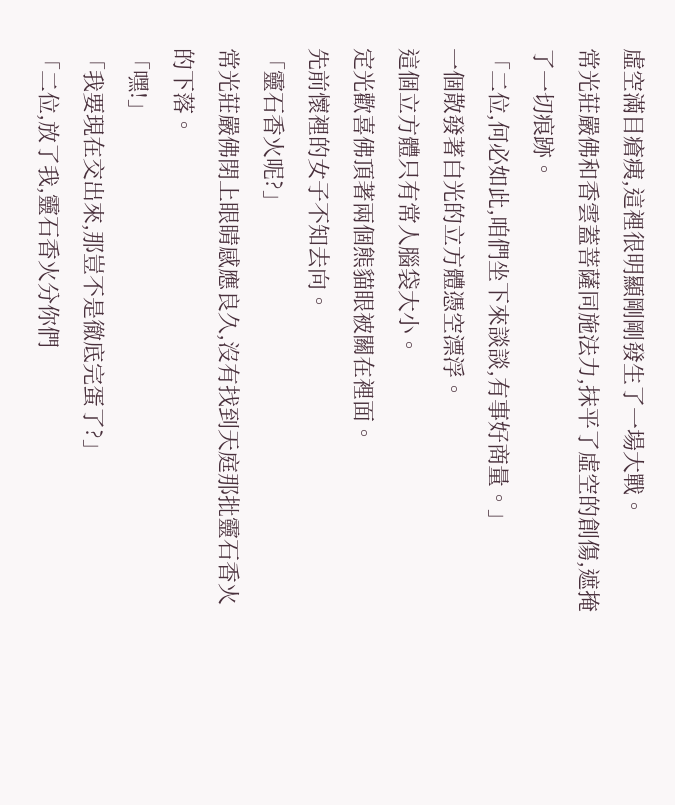虛空滿目瘡痍,這裡很明顯剛剛發生了一場大戰。
常光莊嚴佛和香雲蓋菩薩同施法力,抹平了虛空的創傷,遮掩了一切痕跡。
「二位,何必如此,咱們坐下來談談,有事好商量。」
一個散發著白光的立方體憑空漂浮。
這個立方體只有常人腦袋大小。
定光歡喜佛頂著兩個熊貓眼被關在裡面。
先前懷裡的女子不知去向。
「靈石香火呢?」
常光莊嚴佛閉上眼睛感應良久,沒有找到天庭那批靈石香火的下落。
「嘿!」
「我要現在交出來,那豈不是徹底完蛋了?」
「二位,放了我,靈石香火分你們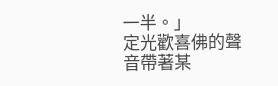一半。」
定光歡喜佛的聲音帶著某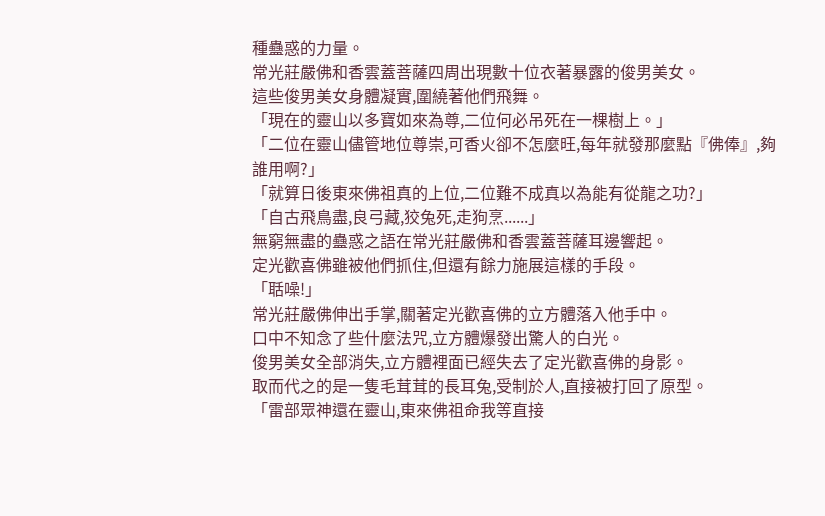種蠱惑的力量。
常光莊嚴佛和香雲蓋菩薩四周出現數十位衣著暴露的俊男美女。
這些俊男美女身體凝實,圍繞著他們飛舞。
「現在的靈山以多寶如來為尊,二位何必吊死在一棵樹上。」
「二位在靈山儘管地位尊崇,可香火卻不怎麼旺,每年就發那麼點『佛俸』,夠誰用啊?」
「就算日後東來佛祖真的上位,二位難不成真以為能有從龍之功?」
「自古飛鳥盡,良弓藏,狡兔死,走狗烹......」
無窮無盡的蠱惑之語在常光莊嚴佛和香雲蓋菩薩耳邊響起。
定光歡喜佛雖被他們抓住,但還有餘力施展這樣的手段。
「聒噪!」
常光莊嚴佛伸出手掌,關著定光歡喜佛的立方體落入他手中。
口中不知念了些什麼法咒,立方體爆發出驚人的白光。
俊男美女全部消失,立方體裡面已經失去了定光歡喜佛的身影。
取而代之的是一隻毛茸茸的長耳兔,受制於人,直接被打回了原型。
「雷部眾神還在靈山,東來佛祖命我等直接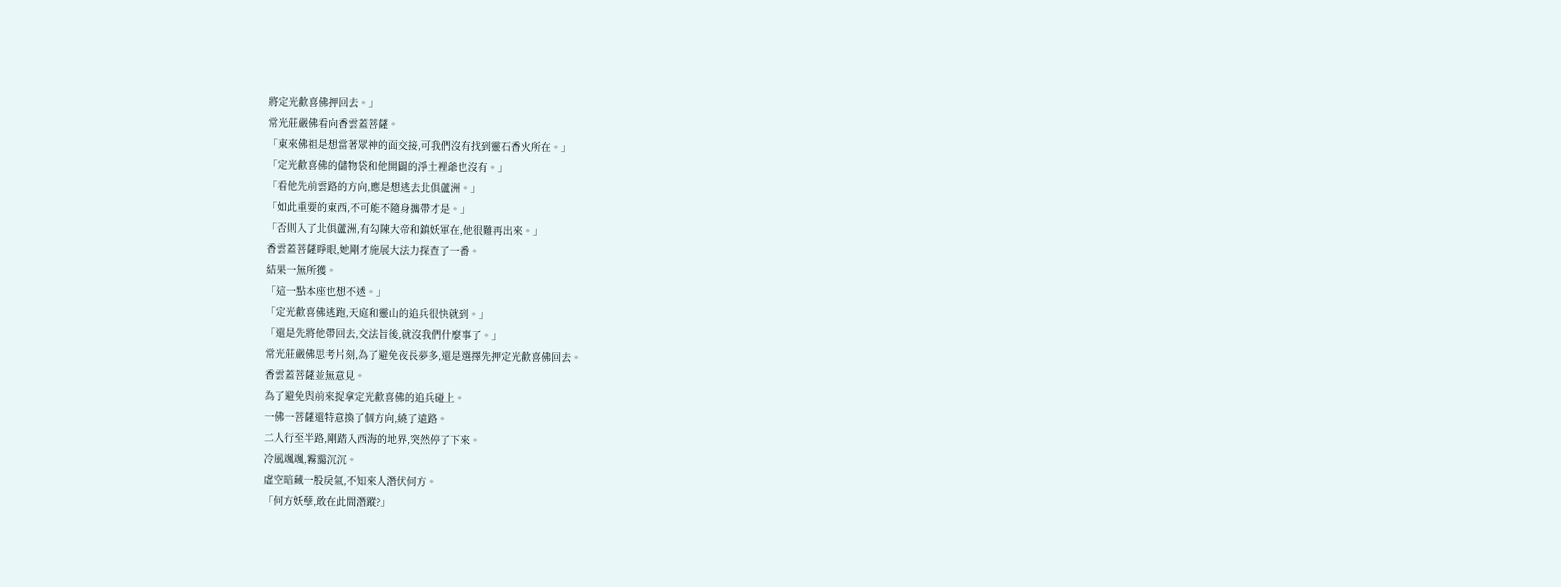將定光歡喜佛押回去。」
常光莊嚴佛看向香雲蓋菩薩。
「東來佛祖是想當著眾神的面交接,可我們沒有找到靈石香火所在。」
「定光歡喜佛的儲物袋和他開闢的淨土裡爺也沒有。」
「看他先前雲路的方向,應是想逃去北俱蘆洲。」
「如此重要的東西,不可能不隨身攜帶才是。」
「否則入了北俱蘆洲,有勾陳大帝和鎮妖軍在,他很難再出來。」
香雲蓋菩薩睜眼,她剛才施展大法力探查了一番。
結果一無所獲。
「這一點本座也想不透。」
「定光歡喜佛逃跑,天庭和靈山的追兵很快就到。」
「還是先將他帶回去,交法旨後,就沒我們什麼事了。」
常光莊嚴佛思考片刻,為了避免夜長夢多,還是選擇先押定光歡喜佛回去。
香雲蓋菩薩並無意見。
為了避免與前來捉拿定光歡喜佛的追兵碰上。
一佛一菩薩還特意換了個方向,繞了遠路。
二人行至半路,剛踏入西海的地界,突然停了下來。
冷風颯颯,霧靄沉沉。
虛空暗藏一股戾氣,不知來人潛伏何方。
「何方妖孽,敢在此間潛蹤?」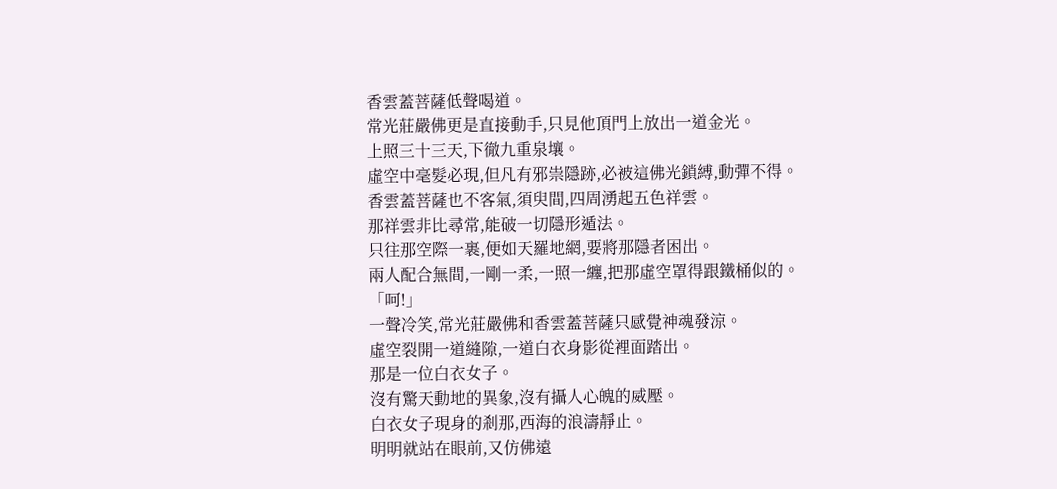香雲蓋菩薩低聲喝道。
常光莊嚴佛更是直接動手,只見他頂門上放出一道金光。
上照三十三天,下徹九重泉壤。
虛空中毫髮必現,但凡有邪祟隱跡,必被這佛光鎖縛,動彈不得。
香雲蓋菩薩也不客氣,須臾間,四周湧起五色祥雲。
那祥雲非比尋常,能破一切隱形遁法。
只往那空際一裹,便如天羅地網,要將那隱者困出。
兩人配合無間,一剛一柔,一照一纏,把那虛空罩得跟鐵桶似的。
「呵!」
一聲冷笑,常光莊嚴佛和香雲蓋菩薩只感覺神魂發涼。
虛空裂開一道縫隙,一道白衣身影從裡面踏出。
那是一位白衣女子。
沒有驚天動地的異象,沒有攝人心魄的威壓。
白衣女子現身的剎那,西海的浪濤靜止。
明明就站在眼前,又仿佛遠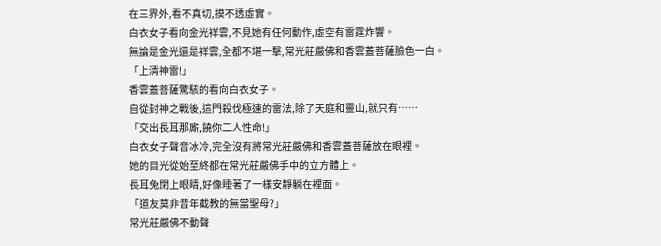在三界外,看不真切,摸不透虛實。
白衣女子看向金光祥雲,不見她有任何動作,虛空有雷霆炸響。
無論是金光還是祥雲,全都不堪一擊,常光莊嚴佛和香雲蓋菩薩臉色一白。
「上清神雷!」
香雲蓋菩薩驚駭的看向白衣女子。
自從封神之戰後,這門殺伐極速的雷法,除了天庭和靈山,就只有……
「交出長耳那廝,饒你二人性命!」
白衣女子聲音冰冷,完全沒有將常光莊嚴佛和香雲蓋菩薩放在眼裡。
她的目光從始至終都在常光莊嚴佛手中的立方體上。
長耳兔閉上眼睛,好像睡著了一樣安靜躺在裡面。
「道友莫非昔年截教的無當聖母?」
常光莊嚴佛不動聲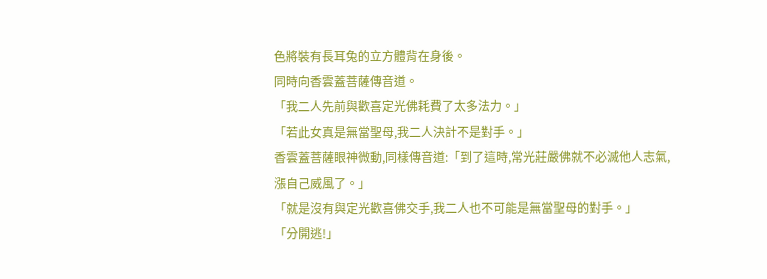色將裝有長耳兔的立方體背在身後。
同時向香雲蓋菩薩傳音道。
「我二人先前與歡喜定光佛耗費了太多法力。」
「若此女真是無當聖母,我二人決計不是對手。」
香雲蓋菩薩眼神微動,同樣傳音道:「到了這時,常光莊嚴佛就不必滅他人志氣,漲自己威風了。」
「就是沒有與定光歡喜佛交手,我二人也不可能是無當聖母的對手。」
「分開逃!」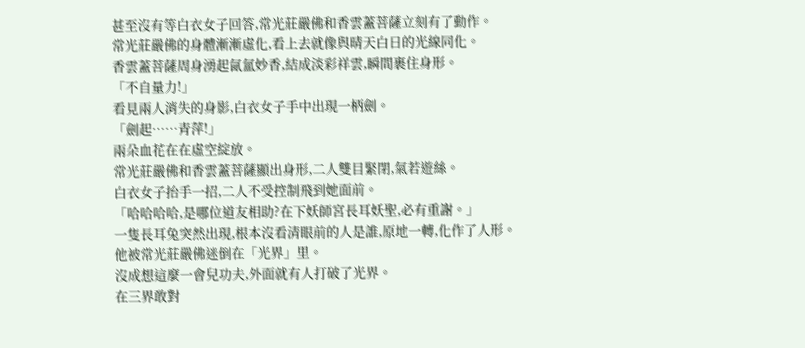甚至沒有等白衣女子回答,常光莊嚴佛和香雲蓋菩薩立刻有了動作。
常光莊嚴佛的身體漸漸虛化,看上去就像與晴天白日的光線同化。
香雲蓋菩薩周身湧起氤氳妙香,結成淡彩祥雲,瞬間裹住身形。
「不自量力!」
看見兩人消失的身影,白衣女子手中出現一柄劍。
「劍起……青萍!」
兩朵血花在在虛空綻放。
常光莊嚴佛和香雲蓋菩薩顯出身形,二人雙目緊閉,氣若遊絲。
白衣女子抬手一招,二人不受控制飛到她面前。
「哈哈哈哈,是哪位道友相助?在下妖師宮長耳妖聖,必有重謝。」
一隻長耳兔突然出現,根本沒看清眼前的人是誰,原地一轉,化作了人形。
他被常光莊嚴佛迷倒在「光界」里。
沒成想這麼一會兒功夫,外面就有人打破了光界。
在三界敢對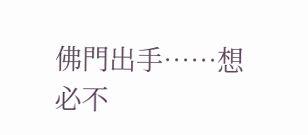佛門出手……想必不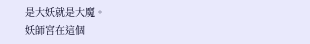是大妖就是大魔。
妖師宮在這個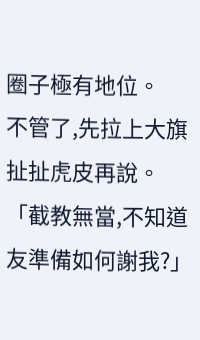圈子極有地位。
不管了,先拉上大旗扯扯虎皮再說。
「截教無當,不知道友準備如何謝我?」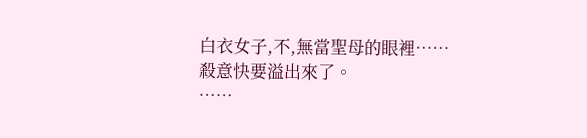白衣女子,不,無當聖母的眼裡……殺意快要溢出來了。
……